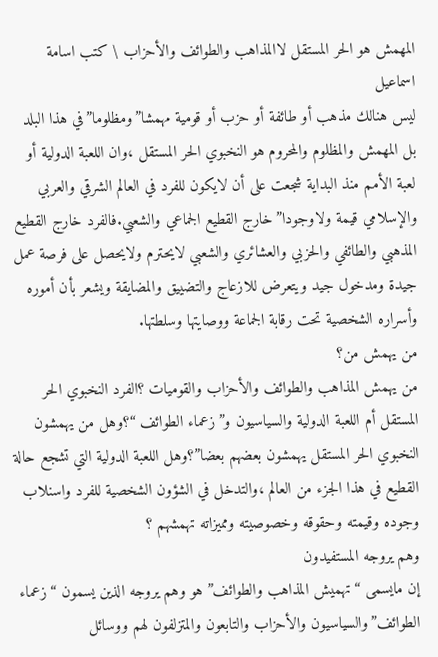المهمش هو الحر المستقل لاالمذاهب والطوائف والأحزاب \ كتب اسامة اسماعيل
ليس هنالك مذهب أو طائفة أو حزب أو قومية مهمشا”ومظلوما”في هذا البلد بل المهمش والمظلوم والمحروم هو النخبوي الحر المستقل ،وان اللعبة الدولية أو لعبة الأمم منذ البداية شجعت على أن لايكون للفرد في العالم الشرقي والعربي والإسلامي قيمة ولاوجودا”خارج القطيع الجماعي والشعبي.فالفرد خارج القطيع المذهبي والطائفي والحزبي والعشائري والشعبي لايحترم ولايحصل على فرصة عمل جيدة ومدخول جيد ويتعرض للازعاج والتضييق والمضايقة ويشعر بأن أموره وأسراره الشخصية تحت رقابة الجماعة ووصايتها وسلطتها.
من يهمش من؟
من يهمش المذاهب والطوائف والأحزاب والقوميات ؟الفرد النخبوي الحر المستقل أم اللعبة الدولية والسياسيون و”زعماء الطوائف “؟وهل من يهمشون النخبوي الحر المستقل يهمشون بعضهم بعضا”؟وهل اللعبة الدولية التي تشجع حالة القطيع في هذا الجزء من العالم ،والتدخل في الشؤون الشخصية للفرد واسنلاب وجوده وقيمته وحقوقه وخصوصيته ومميزاته تهمشهم ؟
وهم يروجه المستفيدون
إن مايسمى “تهميش المذاهب والطوائف”هو وهم يروجه الذين يسمون “زعماء الطوائف”والسياسيون والأحزاب والتابعون والمتزلفون لهم ووسائل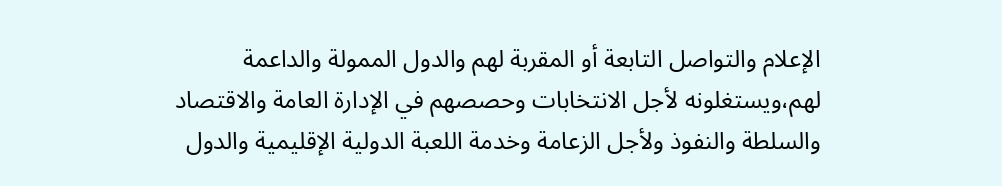الإعلام والتواصل التابعة أو المقربة لهم والدول الممولة والداعمة لهم،ويستغلونه لأجل الانتخابات وحصصهم في الإدارة العامة والاقتصاد والسلطة والنفوذ ولأجل الزعامة وخدمة اللعبة الدولية الإقليمية والدول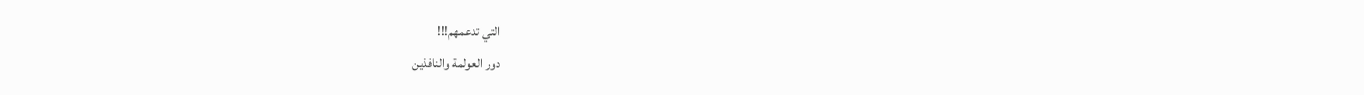التي تدعمهم!!!
دور العولمة والنافذين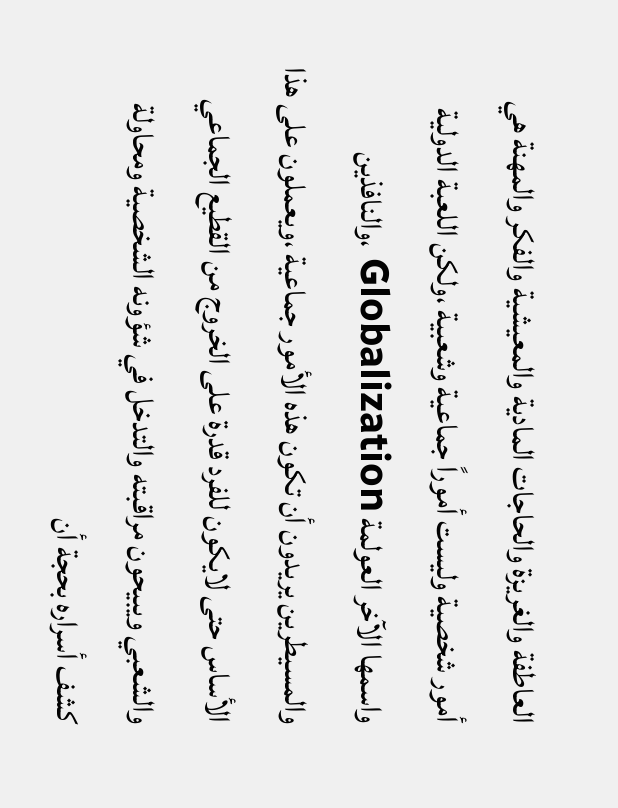العاطفة والغريزة والحاجات المادية والمعيشية والفكر والمهنة هي أمور شخصية وليست أموراً جماعية وشعبية ،ولكن اللعبة الدولية واسمها الآخر العولمة Globalization ،والنافذين والمسيطرين يريدون أن تكون هذه الأمور جماعية ،ويعملون على هذا الأساس حتى لايكون للفرد قدرة على الخروج من القطيع الجماعي والشعبي ويبيحون مراقبته والتدخل في شؤونه الشخصية ومحاولة كشف أسراره بحجة أن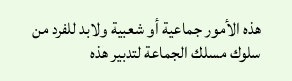هذه الأمور جماعية أو شعبية ولابد للفرد من سلوك مسلك الجماعة لتدبير هذه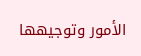الأمور وتوجيهها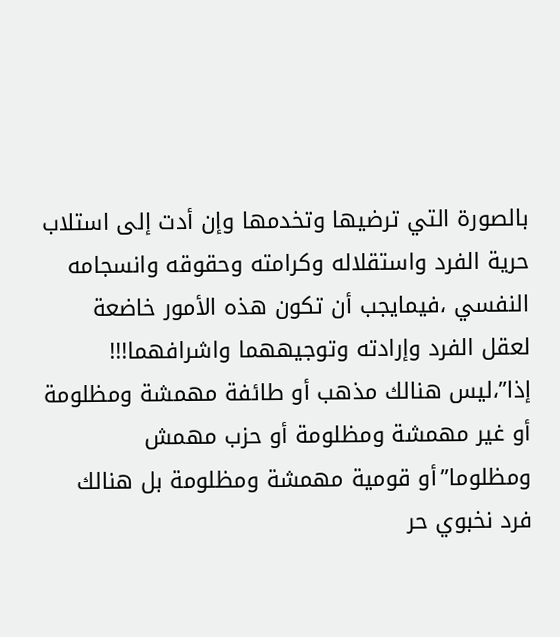بالصورة التي ترضيها وتخدمها وإن أدت إلى استلاب حرية الفرد واستقلاله وكرامته وحقوقه وانسجامه النفسي ،فيمايجب أن تكون هذه الأمور خاضعة لعقل الفرد وإرادته وتوجيههما واشرافهما!!!
إذا”،ليس هنالك مذهب أو طائفة مهمشة ومظلومة أو غير مهمشة ومظلومة أو حزب مهمش ومظلوما”أو قومية مهمشة ومظلومة بل هنالك فرد نخبوي حر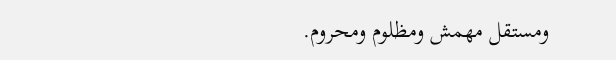ومستقل مهمش ومظلوم ومحروم.